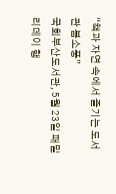“책과 자연 속에서 즐기는 도서관 봄소풍”
국회부산도서관, 5월 23일 패밀리데이 행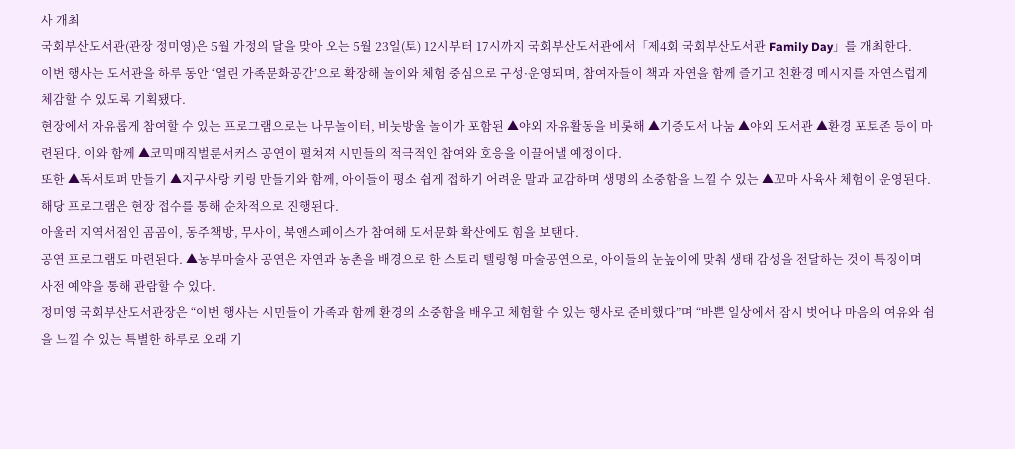사 개최
국회부산도서관(관장 정미영)은 5월 가정의 달을 맞아 오는 5월 23일(토) 12시부터 17시까지 국회부산도서관에서「제4회 국회부산도서관 Family Day」를 개최한다.
이번 행사는 도서관을 하루 동안 ‘열린 가족문화공간’으로 확장해 놀이와 체험 중심으로 구성·운영되며, 참여자들이 책과 자연을 함께 즐기고 친환경 메시지를 자연스럽게 체감할 수 있도록 기획됐다.
현장에서 자유롭게 참여할 수 있는 프로그램으로는 나무놀이터, 비눗방울 놀이가 포함된 ▲야외 자유활동을 비롯해 ▲기증도서 나눔 ▲야외 도서관 ▲환경 포토존 등이 마련된다. 이와 함께 ▲코믹매직벌룬서커스 공연이 펼쳐져 시민들의 적극적인 참여와 호응을 이끌어낼 예정이다.
또한 ▲독서토퍼 만들기 ▲지구사랑 키링 만들기와 함께, 아이들이 평소 쉽게 접하기 어려운 말과 교감하며 생명의 소중함을 느낄 수 있는 ▲꼬마 사육사 체험이 운영된다. 해당 프로그램은 현장 접수를 통해 순차적으로 진행된다.
아울러 지역서점인 곰곰이, 동주책방, 무사이, 북앤스페이스가 참여해 도서문화 확산에도 힘을 보탠다.
공연 프로그램도 마련된다. ▲농부마술사 공연은 자연과 농촌을 배경으로 한 스토리 텔링형 마술공연으로, 아이들의 눈높이에 맞춰 생태 감성을 전달하는 것이 특징이며 사전 예약을 통해 관람할 수 있다.
정미영 국회부산도서관장은 “이번 행사는 시민들이 가족과 함께 환경의 소중함을 배우고 체험할 수 있는 행사로 준비했다”며 “바쁜 일상에서 잠시 벗어나 마음의 여유와 쉼을 느낄 수 있는 특별한 하루로 오래 기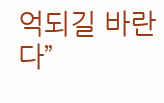억되길 바란다”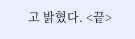고 밝혔다. <끝>